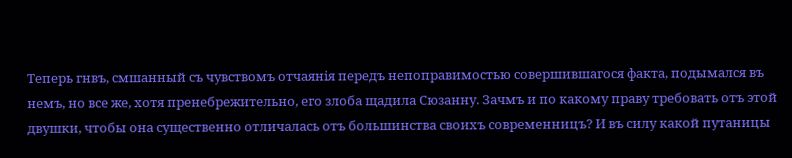Теперь гнвъ, смшанный съ чувствомъ отчаянія передъ непоправимостью совершившагося факта, подымался въ немъ, но все же, хотя пренебрежительно, его злоба щадила Сюзанну. Зачмъ и по какому праву требовать отъ этой двушки, чтобы она существенно отличалась отъ большинства своихъ современницъ? И въ силу какой путаницы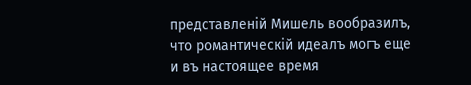представленій Мишель вообразилъ, что романтическій идеалъ могъ еще и въ настоящее время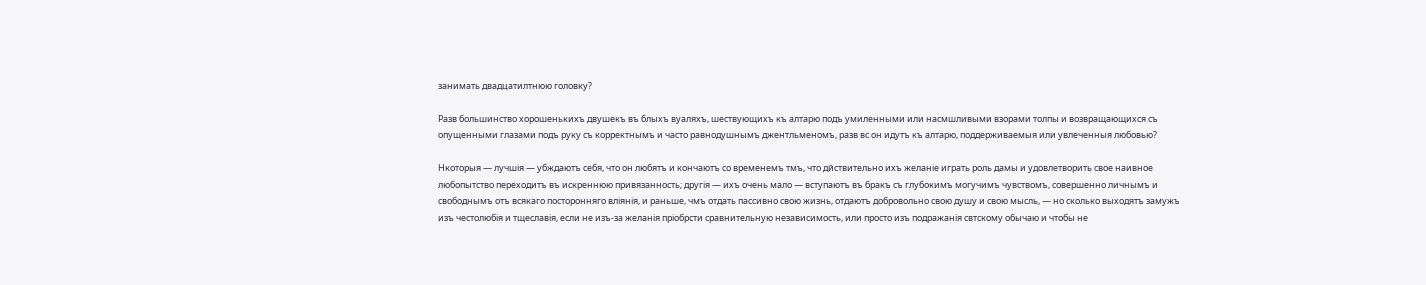занимать двадцатилтнюю головку?

Разв большинство хорошенькихъ двушекъ въ блыхъ вуаляхъ, шествующихъ къ алтарю подъ умиленными или насмшливыми взорами толпы и возвращающихся съ опущенными глазами подъ руку съ корректнымъ и часто равнодушнымъ джентльменомъ, разв вс он идутъ къ алтарю, поддерживаемыя или увлеченныя любовью?

Нкоторыя — лучшія — убждаютъ себя, что он любятъ и кончаютъ со временемъ тмъ, что дйствительно ихъ желаніе играть роль дамы и удовлетворить свое наивное любопытство переходитъ въ искреннюю привязанность; другія — ихъ очень мало — вступаютъ въ бракъ съ глубокимъ могучимъ чувствомъ, совершенно личнымъ и свободнымъ отъ всякаго посторонняго вліянія, и раньше, чмъ отдать пассивно свою жизнь, отдаютъ добровольно свою душу и свою мысль, — но сколько выходятъ замужъ изъ честолюбія и тщеславія, если не изъ-за желанія пріобрсти сравнительную независимость, или просто изъ подражанія свтскому обычаю и чтобы не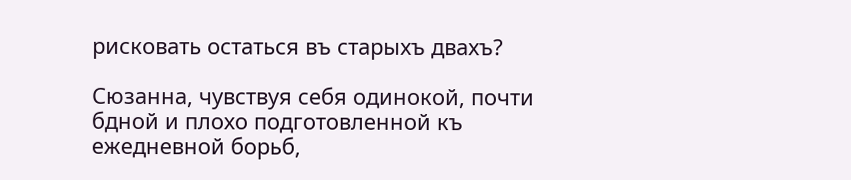рисковать остаться въ старыхъ двахъ?

Сюзанна, чувствуя себя одинокой, почти бдной и плохо подготовленной къ ежедневной борьб,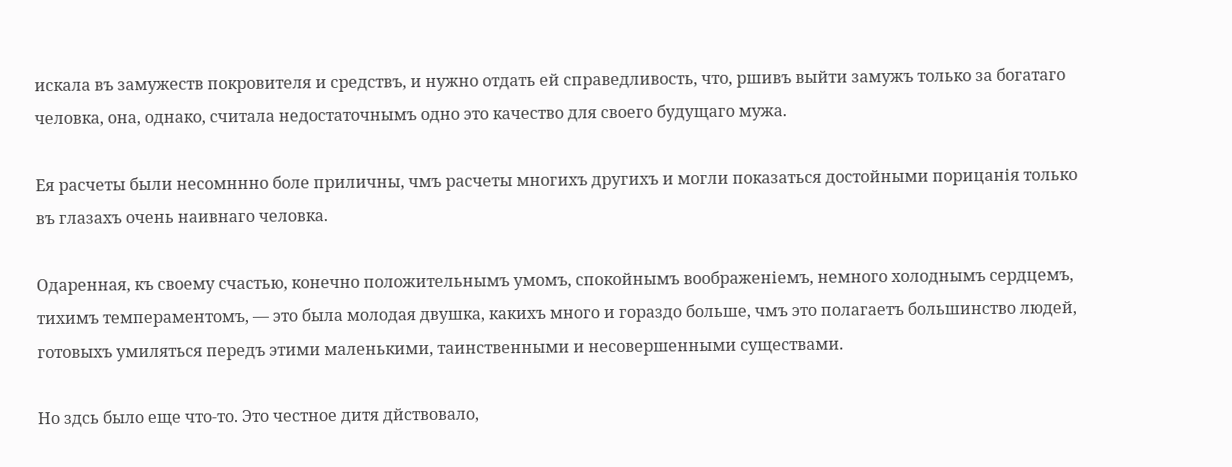искала въ замужеств покровителя и средствъ, и нужно отдать ей справедливость, что, ршивъ выйти замужъ только за богатаго человка, она, однако, считала недостаточнымъ одно это качество для своего будущаго мужа.

Ея расчеты были несомннно боле приличны, чмъ расчеты многихъ другихъ и могли показаться достойными порицанія только въ глазахъ очень наивнаго человка.

Одаренная, къ своему счастью, конечно положительнымъ умомъ, спокойнымъ воображеніемъ, немного холоднымъ сердцемъ, тихимъ темпераментомъ, — это была молодая двушка, какихъ много и гораздо больше, чмъ это полагаетъ большинство людей, готовыхъ умиляться передъ этими маленькими, таинственными и несовершенными существами.

Но здсь было еще что-то. Это честное дитя дйствовало,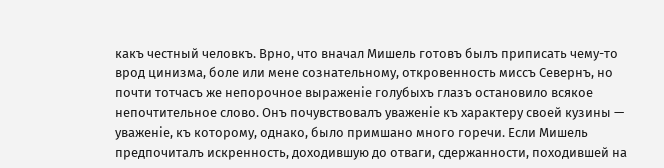какъ честный человкъ. Врно, что вначал Мишель готовъ былъ приписать чему-то врод цинизма, боле или мене сознательному, откровенность миссъ Севернъ, но почти тотчасъ же непорочное выраженіе голубыхъ глазъ остановило всякое непочтительное слово. Онъ почувствовалъ уваженіе къ характеру своей кузины — уваженіе, къ которому, однако, было примшано много горечи. Если Мишель предпочиталъ искренность, доходившую до отваги, сдержанности, походившей на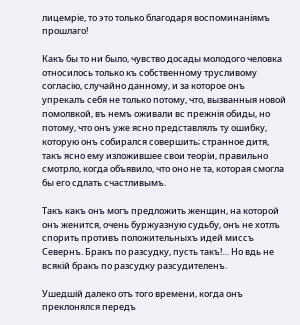лицемріе, то это только благодаря воспоминаніямъ прошлаго!

Какъ бы то ни было, чувство досады молодого человка относилось только къ собственному трусливому согласію, случайно данному, и за которое онъ упрекалъ себя не только потому, что, вызванныя новой помолвкой, въ немъ оживали вс прежнія обиды, но потому, что онъ уже ясно представлялъ ту ошибку, которую онъ собирался совершить; странное дитя, такъ ясно ему изложившее свои теоріи, правильно смотрло, когда объявило, что оно не та, которая смогла бы его сдлать счастливымъ.

Такъ какъ онъ могъ предложить женщин, на которой онъ женится, очень буржуазную судьбу, онъ не хотлъ спорить противъ положительныхъ идей миссъ Севернъ. Бракъ по разсудку, пусть такъ!… Но вдь не всякій бракъ по разсудку разсудителенъ.

Ушедшій далеко отъ того времени, когда онъ преклонялся передъ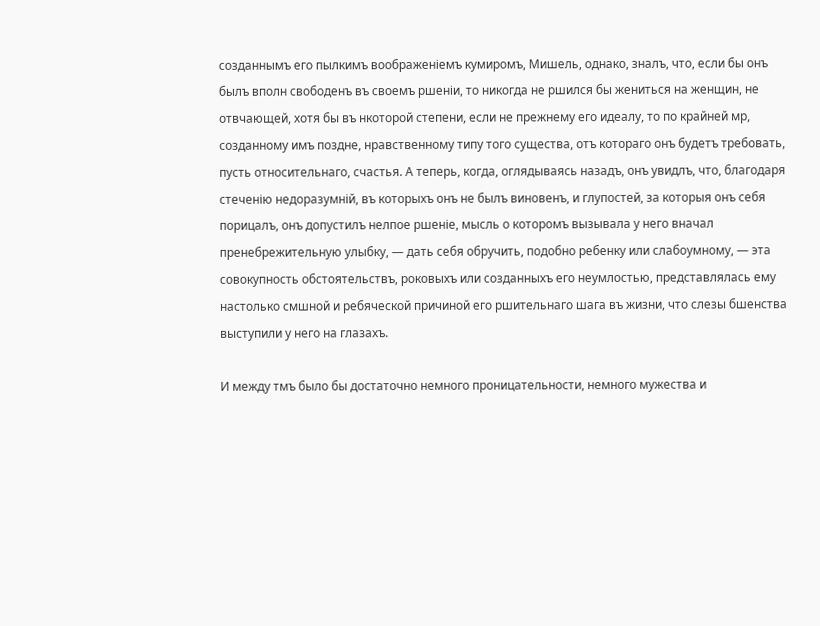созданнымъ его пылкимъ воображеніемъ кумиромъ, Мишель, однако, зналъ, что, если бы онъ былъ вполн свободенъ въ своемъ ршеніи, то никогда не ршился бы жениться на женщин, не отвчающей, хотя бы въ нкоторой степени, если не прежнему его идеалу, то по крайней мр, созданному имъ поздне, нравственному типу того существа, отъ котораго онъ будетъ требовать, пусть относительнаго, счастья. А теперь, когда, оглядываясь назадъ, онъ увидлъ, что, благодаря стеченію недоразумній, въ которыхъ онъ не былъ виновенъ, и глупостей, за которыя онъ себя порицалъ, онъ допустилъ нелпое ршеніе, мысль о которомъ вызывала у него вначал пренебрежительную улыбку, — дать себя обручить, подобно ребенку или слабоумному, — эта совокупность обстоятельствъ, роковыхъ или созданныхъ его неумлостью, представлялась ему настолько смшной и ребяческой причиной его ршительнаго шага въ жизни, что слезы бшенства выступили у него на глазахъ.

И между тмъ было бы достаточно немного проницательности, немного мужества и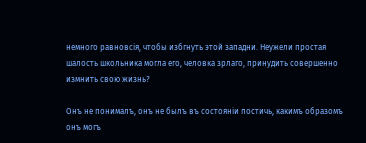немного равновсія, чтобы избгнуть этой западни. Неужели простая шалость школьника могла его, человка зрлаго, принудить совершенно измнить свою жизнь?

Онъ не понималъ, онъ не былъ въ состояніи постичь, какимъ образомъ онъ могъ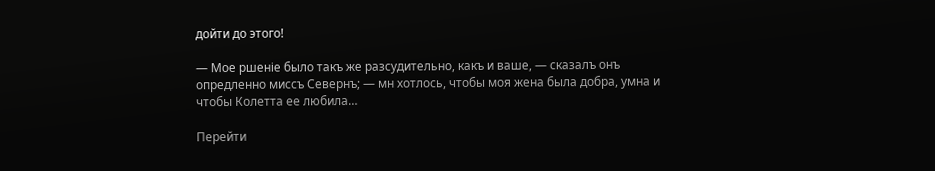дойти до этого!

— Мое ршеніе было такъ же разсудительно, какъ и ваше, — сказалъ онъ опредленно миссъ Севернъ; — мн хотлось, чтобы моя жена была добра, умна и чтобы Колетта ее любила…

Перейти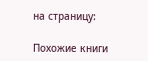на страницу:

Похожие книги